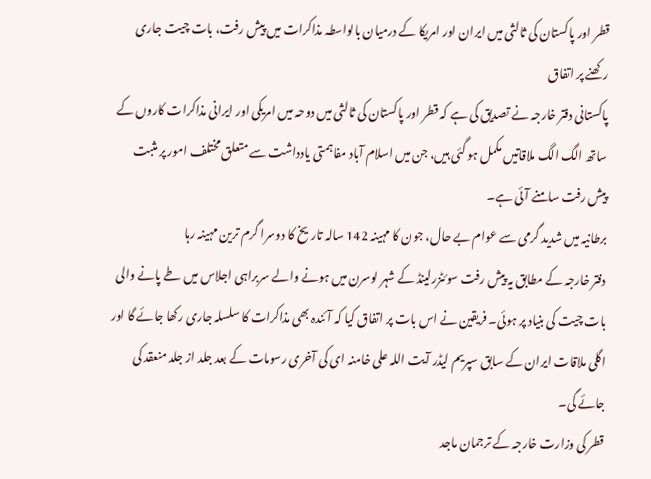قطر اور پاکستان کی ثالثی میں ایران اور امریکا کے درمیان بالواسطہ مذاکرات میں پیش رفت، بات چیت جاری رکھنے پر اتفاق
پاکستانی دفتر خارجہ نے تصدیق کی ہے کہ قطر اور پاکستان کی ثالثی میں دوحہ میں امریکی اور ایرانی مذاکرات کاروں کے ساتھ الگ الگ ملاقاتیں مکمل ہو گئی ہیں، جن میں اسلام آباد مفاہمتی یادداشت سے متعلق مختلف امور پر مثبت پیش رفت سامنے آئی ہے۔
برطانیہ میں شدید گرمی سے عوام بے حال، جون کا مہینہ 142 سالہ تاریخ کا دوسرا گرم ترین مہینہ رہا
دفتر خارجہ کے مطابق یہ پیش رفت سوئٹزرلینڈ کے شہر لوسرن میں ہونے والے سربراہی اجلاس میں طے پانے والی بات چیت کی بنیاد پر ہوئی۔ فریقین نے اس بات پر اتفاق کیا کہ آئندہ بھی مذاکرات کا سلسلہ جاری رکھا جائے گا اور اگلی ملاقات ایران کے سابق سپریم لیڈر آیت اللہ علی خامنہ ای کی آخری رسومات کے بعد جلد از جلد منعقد کی جائے گی۔
قطر کی وزارت خارجہ کے ترجمان ماجد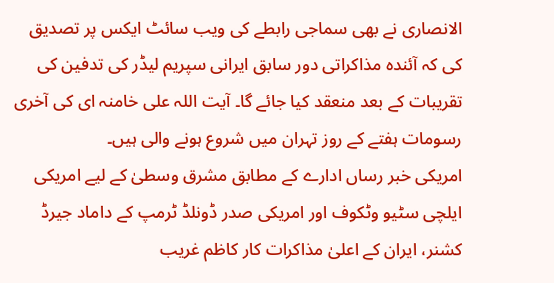الانصاری نے بھی سماجی رابطے کی ویب سائٹ ایکس پر تصدیق کی کہ آئندہ مذاکراتی دور سابق ایرانی سپریم لیڈر کی تدفین کی تقریبات کے بعد منعقد کیا جائے گا۔ آیت اللہ علی خامنہ ای کی آخری رسومات ہفتے کے روز تہران میں شروع ہونے والی ہیں۔
امریکی خبر رساں ادارے کے مطابق مشرق وسطیٰ کے لیے امریکی ایلچی سٹیو وٹکوف اور امریکی صدر ڈونلڈ ٹرمپ کے داماد جیرڈ کشنر، ایران کے اعلیٰ مذاکرات کار کاظم غریب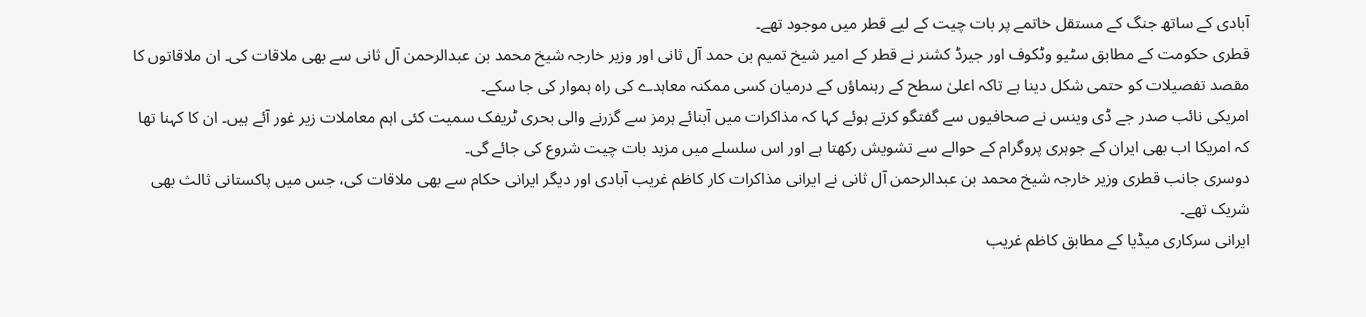آبادی کے ساتھ جنگ کے مستقل خاتمے پر بات چیت کے لیے قطر میں موجود تھے۔
قطری حکومت کے مطابق سٹیو وٹکوف اور جیرڈ کشنر نے قطر کے امیر شیخ تمیم بن حمد آل ثانی اور وزیر خارجہ شیخ محمد بن عبدالرحمن آل ثانی سے بھی ملاقات کی۔ ان ملاقاتوں کا مقصد تفصیلات کو حتمی شکل دینا ہے تاکہ اعلیٰ سطح کے رہنماؤں کے درمیان کسی ممکنہ معاہدے کی راہ ہموار کی جا سکے۔
امریکی نائب صدر جے ڈی وینس نے صحافیوں سے گفتگو کرتے ہوئے کہا کہ مذاکرات میں آبنائے ہرمز سے گزرنے والی بحری ٹریفک سمیت کئی اہم معاملات زیر غور آئے ہیں۔ ان کا کہنا تھا کہ امریکا اب بھی ایران کے جوہری پروگرام کے حوالے سے تشویش رکھتا ہے اور اس سلسلے میں مزید بات چیت شروع کی جائے گی۔
دوسری جانب قطری وزیر خارجہ شیخ محمد بن عبدالرحمن آل ثانی نے ایرانی مذاکرات کار کاظم غریب آبادی اور دیگر ایرانی حکام سے بھی ملاقات کی، جس میں پاکستانی ثالث بھی شریک تھے۔
ایرانی سرکاری میڈیا کے مطابق کاظم غریب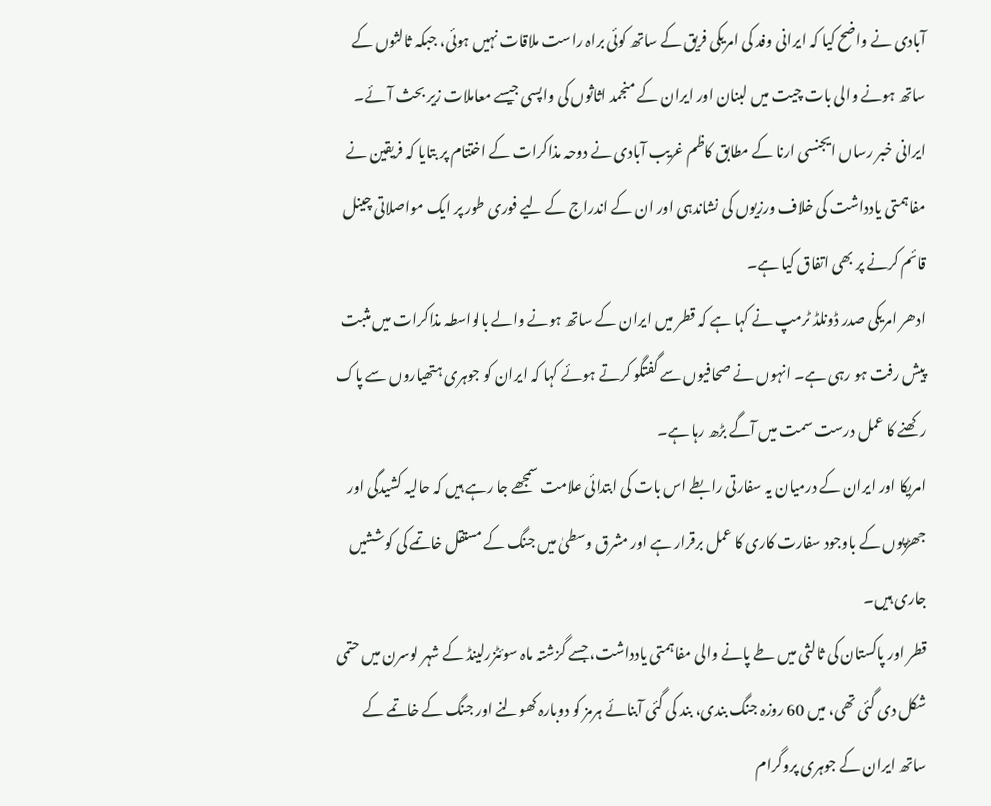آبادی نے واضح کیا کہ ایرانی وفد کی امریکی فریق کے ساتھ کوئی براہ راست ملاقات نہیں ہوئی، جبکہ ثالثوں کے ساتھ ہونے والی بات چیت میں لبنان اور ایران کے منجمد اثاثوں کی واپسی جیسے معاملات زیر بحث آئے۔
ایرانی خبر رساں ایجنسی ارنا کے مطابق کاظم غریب آبادی نے دوحہ مذاکرات کے اختتام پر بتایا کہ فریقین نے مفاہمتی یادداشت کی خلاف ورزیوں کی نشاندہی اور ان کے اندراج کے لیے فوری طور پر ایک مواصلاتی چینل قائم کرنے پر بھی اتفاق کیا ہے۔
ادھر امریکی صدر ڈونلڈ ٹرمپ نے کہا ہے کہ قطر میں ایران کے ساتھ ہونے والے بالواسطہ مذاکرات میں مثبت پیش رفت ہو رہی ہے۔ انہوں نے صحافیوں سے گفتگو کرتے ہوئے کہا کہ ایران کو جوہری ہتھیاروں سے پاک رکھنے کا عمل درست سمت میں آگے بڑھ رہا ہے۔
امریکا اور ایران کے درمیان یہ سفارتی رابطے اس بات کی ابتدائی علامت سمجھے جا رہے ہیں کہ حالیہ کشیدگی اور جھڑپوں کے باوجود سفارت کاری کا عمل برقرار ہے اور مشرق وسطیٰ میں جنگ کے مستقل خاتمے کی کوششیں جاری ہیں۔
قطر اور پاکستان کی ثالثی میں طے پانے والی مفاہمتی یادداشت، جسے گزشتہ ماہ سوئٹزرلینڈ کے شہر لوسرن میں حتمی شکل دی گئی تھی، میں 60 روزہ جنگ بندی، بند کی گئی آبنائے ہرمز کو دوبارہ کھولنے اور جنگ کے خاتمے کے ساتھ ایران کے جوہری پروگرام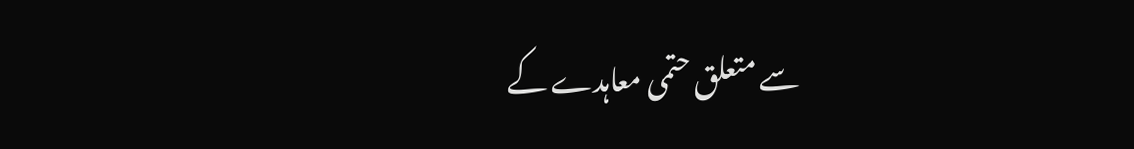سے متعلق حتمی معاہدے کے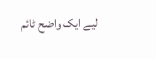لیے ایک واضح ٹائم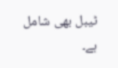ٹیبل بھی شامل ہے۔